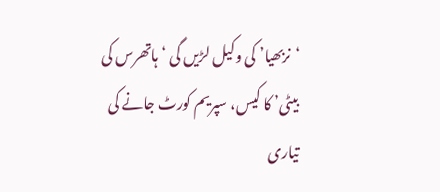‘نربھیا’ کی وکیل لڑیں گی ‘ہاتھرس کی بیٹی’ کا کیس، سپریم کورٹ جانے کی تیاری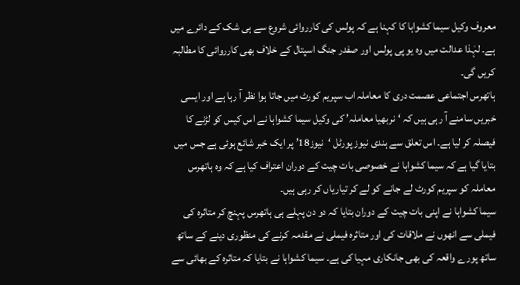معروف وکیل سیما کشواہا کا کہنا ہے کہ پولس کی کارروائی شروع سے ہی شک کے دائرے میں ہے۔ لہٰذا عدالت میں وہ یو پی پولس اور صفدر جنگ اسپتال کے خلاف بھی کارروائی کا مطالبہ کریں گی۔
ہاتھرس اجتماعی عصمت دری کا معاملہ اب سپریم کورٹ میں جاتا ہوا نظر آ رہا ہے اور ایسی خبریں سامنے آ رہی ہیں کہ ‘نربھیا معاملہ’ کی وکیل سیما کشواہا نے اس کیس کو لڑنے کا فیصلہ کر لیا ہے۔ اس تعلق سے ہندی نیوز پورٹل ‘نیوز18’ پر ایک خبر شائع ہوئی ہے جس میں بتایا گیا ہے کہ سیما کشواہا نے خصوصی بات چیت کے دوران اعتراف کیا ہے کہ وہ ہاتھرس معاملہ کو سپریم کورٹ لے جانے کو لے کر تیاریاں کر رہی ہیں۔
سیما کشواہا نے اپنی بات چیت کے دوران بتایا کہ دو دن پہلے ہی ہاتھرس پہنچ کر متاثرہ کی فیملی سے انھوں نے ملاقات کی اور متاثرہ فیملی نے مقدمہ کرنے کی منظوری دینے کے ساتھ ساتھ پورے واقعہ کی بھی جانکاری مہیا کی ہے۔ سیما کشواہا نے بتایا کہ متاثرہ کے بھائی سے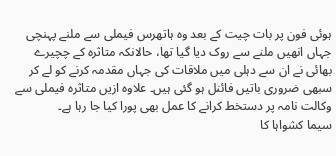ہوئی فون پر بات چیت کے بعد وہ ہاتھرس فیملی سے ملنے پہنچی جہاں انھیں ملنے سے روک دیا گیا تھا، حالانکہ متاثرہ کے چچیرے بھائی نے ان سے دہلی میں ملاقات کی جہاں مقدمہ کرنے کو لے کر سبھی ضروری باتیں فائنل ہو گئی ہیں۔ علاوہ ازیں متاثرہ فیملی سے وکالت نامہ پر دستخط کرانے کا عمل بھی پورا کیا جا رہا ہے۔
سیما کشواہا کا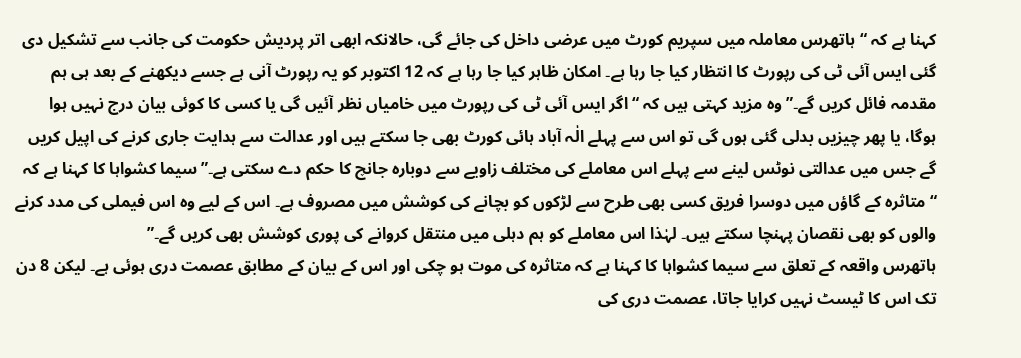کہنا ہے کہ “ہاتھرس معاملہ میں سپریم کورٹ میں عرضی داخل کی جائے گی، حالانکہ ابھی اتر پردیش حکومت کی جانب سے تشکیل دی گئی ایس آئی ٹی کی رپورٹ کا انتظار کیا جا رہا ہے۔ امکان ظاہر کیا جا رہا ہے کہ 12 اکتوبر کو یہ رپورٹ آنی ہے جسے دیکھنے کے بعد ہی ہم مقدمہ فائل کریں گے۔” وہ مزید کہتی ہیں کہ “اگر ایس آئی ٹی کی رپورٹ میں خامیاں نظر آئیں گی یا کسی کا کوئی بیان درج نہیں ہوا ہوگا، یا پھر چیزیں بدلی گئی ہوں گی تو اس سے پہلے الٰہ آباد ہائی کورٹ بھی جا سکتے ہیں اور عدالت سے ہدایت جاری کرنے کی اپیل کریں گے جس میں عدالتی نوٹس لینے سے پہلے اس معاملے کی مختلف زاویے سے دوبارہ جانچ کا حکم دے سکتی ہے۔” سیما کشواہا کا کہنا ہے کہ “متاثرہ کے گاؤں میں دوسرا فریق کسی بھی طرح سے لڑکوں کو بچانے کی کوشش میں مصروف ہے۔ اس کے لیے وہ اس فیملی کی مدد کرنے والوں کو بھی نقصان پہنچا سکتے ہیں۔ لہٰذا اس معاملے کو ہم دہلی میں منتقل کروانے کی پوری کوشش بھی کریں گے۔”
ہاتھرس واقعہ کے تعلق سے سیما کشواہا کا کہنا ہے کہ متاثرہ کی موت ہو چکی اور اس کے بیان کے مطابق عصمت دری ہوئی ہے۔ لیکن 8 دن تک اس کا ٹیسٹ نہیں کرایا جاتا، عصمت دری کی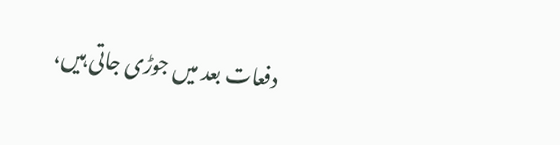دفعات بعد میں جوڑی جاتی ہیں،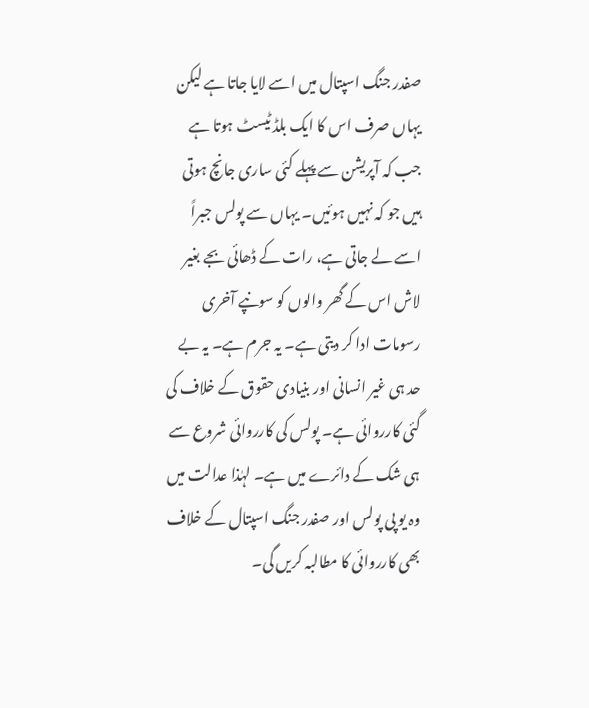صفدر جنگ اسپتال میں اسے لایا جاتا ہے لیکن یہاں صرف اس کا ایک بلڈ ٹیسٹ ہوتا ہے جب کہ آپریشن سے پہلے کئی ساری جانچ ہوتی ہیں جو کہ نہیں ہوئیں۔ یہاں سے پولس جبراً اسے لے جاتی ہے، رات کے ڈھائی بجے بغیر لاش اس کے گھر والوں کو سونپے آخری رسومات ادا کر دیتی ہے۔ یہ جرم ہے۔ یہ بے حد ہی غیر انسانی اور بنیادی حقوق کے خلاف کی گئی کارروائی ہے۔ پولس کی کارروائی شروع سے ہی شک کے دائرے میں ہے۔ لہٰذا عدالت میں وہ یو پی پولس اور صفدر جنگ اسپتال کے خلاف بھی کارروائی کا مطالبہ کریں گی۔